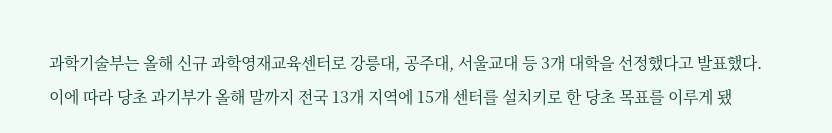과학기술부는 올해 신규 과학영재교육센터로 강릉대, 공주대, 서울교대 등 3개 대학을 선정했다고 발표했다.
이에 따라 당초 과기부가 올해 말까지 전국 13개 지역에 15개 센터를 설치키로 한 당초 목표를 이루게 됐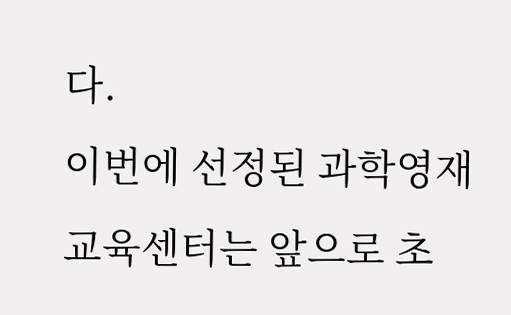다.
이번에 선정된 과학영재교육센터는 앞으로 초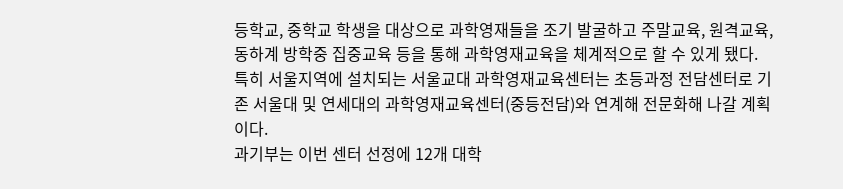등학교, 중학교 학생을 대상으로 과학영재들을 조기 발굴하고 주말교육, 원격교육, 동하계 방학중 집중교육 등을 통해 과학영재교육을 체계적으로 할 수 있게 됐다.
특히 서울지역에 설치되는 서울교대 과학영재교육센터는 초등과정 전담센터로 기존 서울대 및 연세대의 과학영재교육센터(중등전담)와 연계해 전문화해 나갈 계획이다.
과기부는 이번 센터 선정에 12개 대학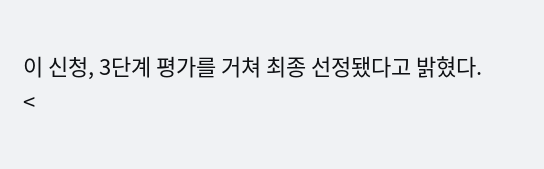이 신청, 3단계 평가를 거쳐 최종 선정됐다고 밝혔다.
<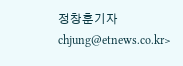정창훈기자 chjung@etnews.co.kr>